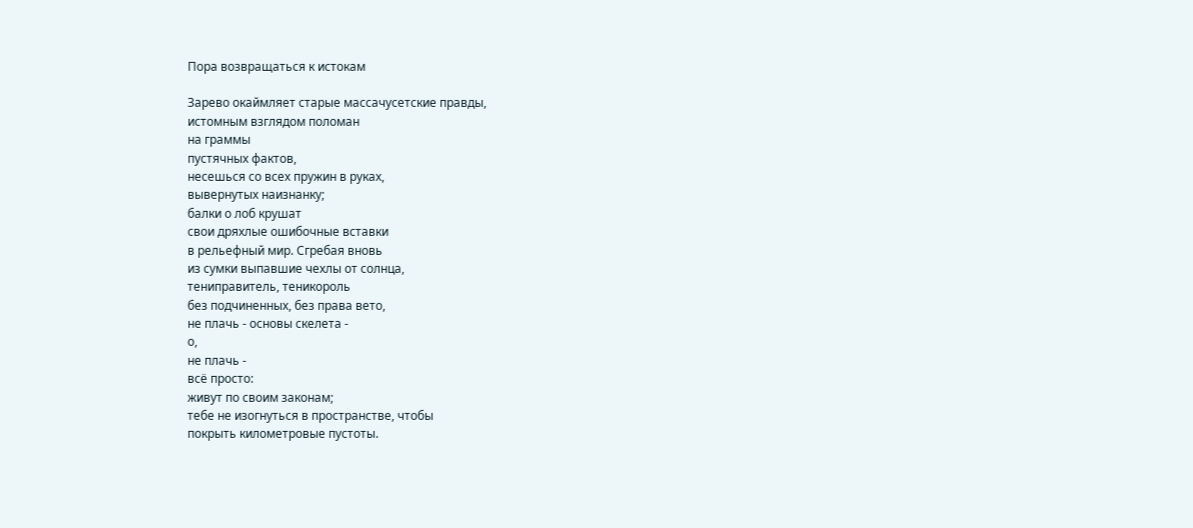Пора возвращаться к истокам

Зарево окаймляет старые массачусетские правды,
истомным взглядом поломан
на граммы
пустячных фактов,
несешься со всех пружин в руках,
вывернутых наизнанку;
балки о лоб крушат
свои дряхлые ошибочные вставки
в рельефный мир. Сгребая вновь
из сумки выпавшие чехлы от солнца,
тениправитель, теникороль
без подчиненных, без права вето,
не плачь - основы скелета -
о,
не плачь -
всё просто:
живут по своим законам;
тебе не изогнуться в пространстве, чтобы
покрыть километровые пустоты.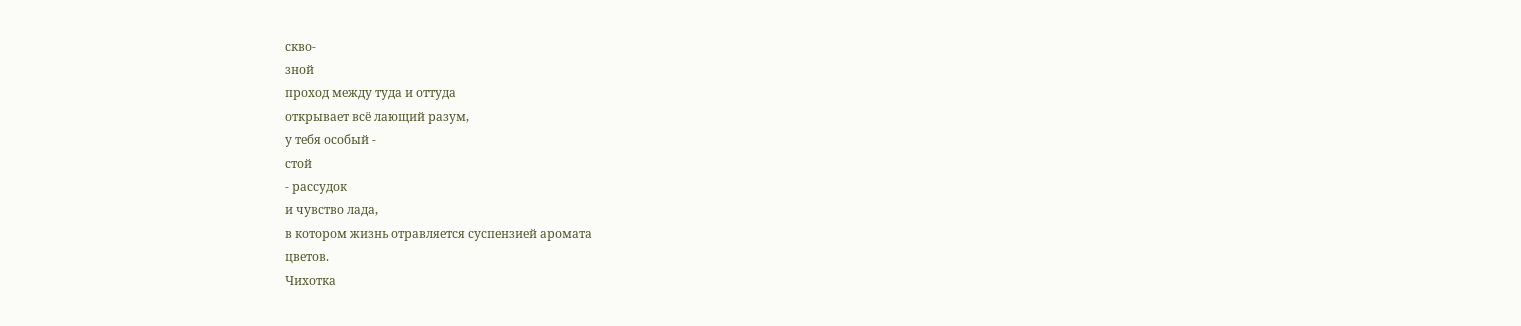скво-
зной
проход между туда и оттуда
открывает всё лающий разум,
у тебя особый -
стой
- рассудок
и чувство лада,
в котором жизнь отравляется суспензией аромата
цветов.
Чихотка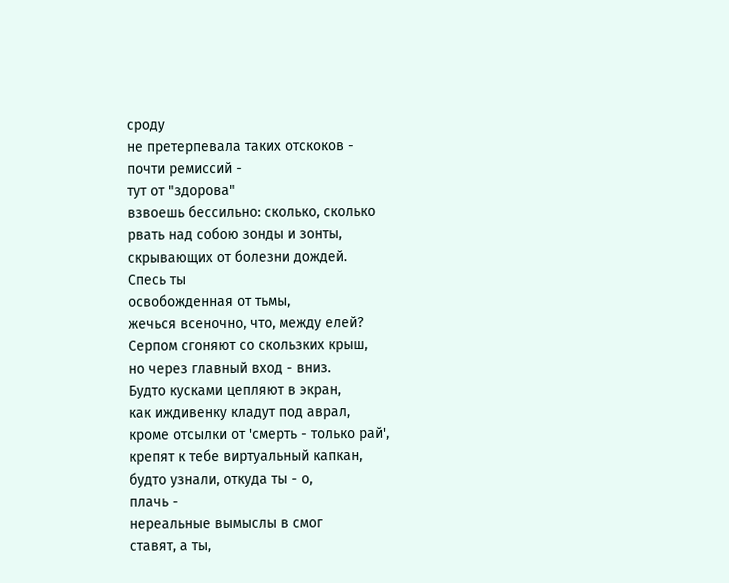сроду
не претерпевала таких отскоков -
почти ремиссий -
тут от "здорова"
взвоешь бессильно: сколько, сколько
рвать над собою зонды и зонты,
скрывающих от болезни дождей.
Спесь ты
освобожденная от тьмы,
жечься всеночно, что, между елей?
Серпом сгоняют со скользких крыш,
но через главный вход - вниз.
Будто кусками цепляют в экран,
как иждивенку кладут под аврал,
кроме отсылки от 'смерть - только рай',
крепят к тебе виртуальный капкан,
будто узнали, откуда ты - о,
плачь -
нереальные вымыслы в смог
ставят, а ты,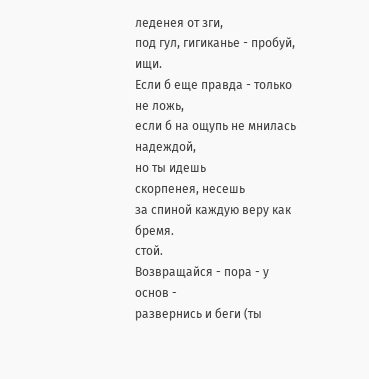леденея от зги,
под гул, гигиканье - пробуй, ищи.
Если б еще правда - только не ложь,
если б на ощупь не мнилась надеждой,
но ты идешь
скорпенея, несешь
за спиной каждую веру как бремя.
стой.
Возвращайся - пора - у основ -
развернись и беги (ты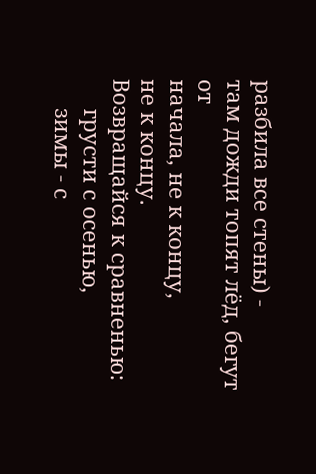разбила все стены) -
там дожди топят лёд, бегут от
начала, не к концу,
не к концу.
Возвращайся к сравненью:
     грусти с осенью,
     зимы - с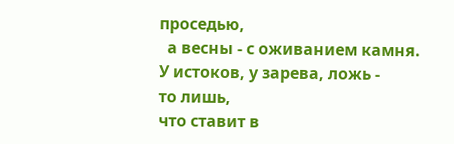проседью,
  а весны - с оживанием камня.
У истоков, у зарева, ложь -
то лишь,
что ставит в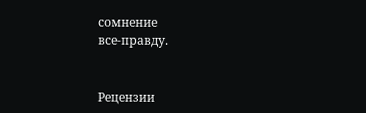сомнение
все-правду.


Рецензии